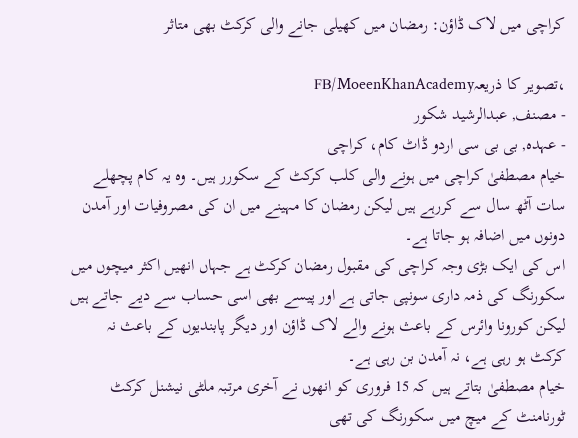کراچی میں لاک ڈاؤن: رمضان میں کھیلی جانے والی کرکٹ بھی متاثر

،تصویر کا ذریعہFB/MoeenKhanAcademy
- مصنف, عبدالرشید شکور
- عہدہ, بی بی سی اردو ڈاٹ کام، کراچی
خیام مصطفیٰ کراچی میں ہونے والی کلب کرکٹ کے سکورر ہیں۔ وہ یہ کام پچھلے سات آٹھ سال سے کررہے ہیں لیکن رمضان کا مہینے میں ان کی مصروفیات اور آمدن دونوں میں اضافہ ہو جاتا ہے۔
اس کی ایک بڑی وجہ کراچی کی مقبول رمضان کرکٹ ہے جہاں انھیں اکثر میچوں میں سکورنگ کی ذمہ داری سونپی جاتی ہے اور پیسے بھی اسی حساب سے دیے جاتے ہیں لیکن کورونا وائرس کے باعث ہونے والے لاک ڈاؤن اور دیگر پابندیوں کے باعث نہ کرکٹ ہو رہی ہے، نہ آمدن بن رہی ہے۔
خیام مصطفیٰ بتاتے ہیں کہ 15 فروری کو انھوں نے آخری مرتبہ ملٹی نیشنل کرکٹ ٹورنامنٹ کے میچ میں سکورنگ کی تھی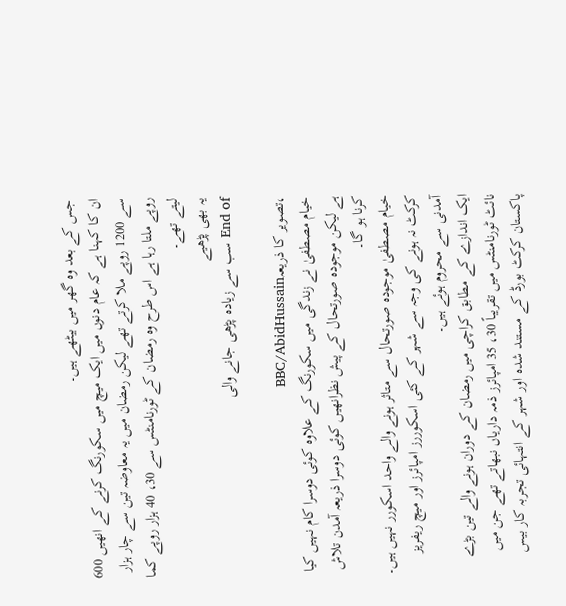جس کے بعد وہ گھر میں بیٹھے ہیں۔
ان کا کہنا ہے کہ عام دنوں میں ایک میچ میں سکورنگ کرنے کے انھیں 600 سے 1200 روپے ملا کرتے تھے لیکن رمضان میں یہ معاوضہ تین سے چار ہزار روپے ملتا رہا ہے اس طرح وہ رمضان کے ٹورنامنٹس سے 30، 40 ہزار روپے کما لیتے تھے۔
یہ بھی پڑھیے
End of سب سے زیادہ پڑھی جانے والی

،تصویر کا ذریعہBBC/AbidHussain
خیام مصطفیٰ نے زندگی میں سکورنگ کے علاوہ کوئی دوسرا کام نہیں کیا ہے لیکن موجودہ صورتحال کے پیش نظرانھیں کوئی دوسرا ذریعہ آمدن تلاش کرنا ہو گا۔
خیام مصطفیٰ موجودہ صورتحال سے متاثر ہونے والے واحد اسکورر نہیں ہیں۔ کرکٹ نہ ہونے کی وجہ سے شہر کے کئی اسکوررز امپائرز اور میچ ریفریز آمدنی سے محروم ہوئے ہیں۔
ایک اندازے کے مطابق کراچی میں رمضان کے دوران ہونے والے تین بڑے نائٹ ٹورنامنٹس میں تقریباً 30، 35 امپائرز ذمہ داریاں نبھاتے تھے جن میں پاکستان کرکٹ بورڈ کے مستند شدہ اور شہر کے انتہائی تجربہ کار بیس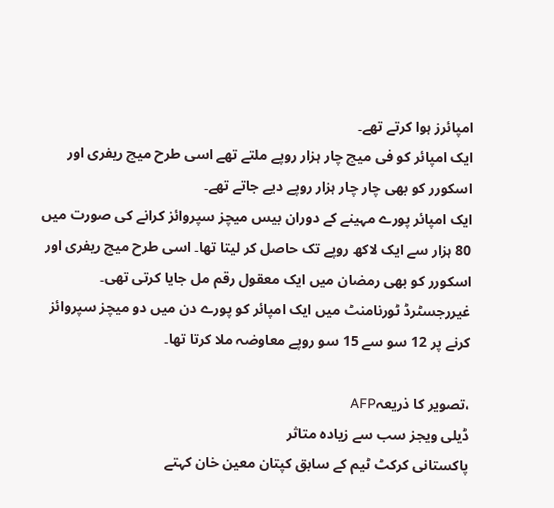امپائرز ہوا کرتے تھے۔
ایک امپائر کو فی میچ چار ہزار روپے ملتے تھے اسی طرح میچ ریفری اور اسکورر کو بھی چار چار ہزار روپے دیے جاتے تھے۔
ایک امپائر پورے مہینے کے دوران بیس میچز سپروائز کرانے کی صورت میں 80 ہزار سے ایک لاکھ روپے تک حاصل کر لیتا تھا۔ اسی طرح میچ ریفری اور اسکورر کو بھی رمضان میں ایک معقول رقم مل جایا کرتی تھی۔
غیررجسٹرڈ ٹورنامنٹ میں ایک امپائر کو پورے دن میں دو میچز سپروائز کرنے پر 12 سو سے 15 سو روپے معاوضہ ملا کرتا تھا۔

،تصویر کا ذریعہAFP
ڈیلی ویجز سب سے زیادہ متاثر
پاکستانی کرکٹ ٹیم کے سابق کپتان معین خان کہتے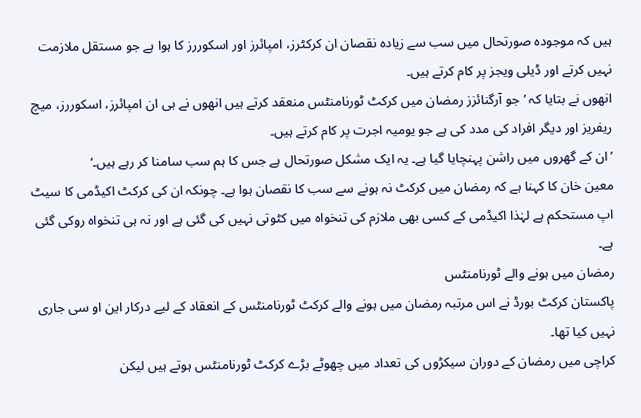ہیں کہ موجودہ صورتحال میں سب سے زیادہ نقصان ان کرکٹرز، امپائرز اور اسکوررز کا ہوا ہے جو مستقل ملازمت نہیں کرتے اور ڈیلی ویجز پر کام کرتے ہیں۔
انھوں نے بتایا کہ ’جو آرگنائزز رمضان میں کرکٹ ٹورنامنٹس منعقد کرتے ہیں انھوں نے ہی ان امپائرز، اسکوررز، میچ ریفریز اور دیگر افراد کی مدد کی ہے جو یومیہ اجرت پر کام کرتے ہیں۔
’ان کے گھروں میں راشن پہنچایا گیا ہے۔ یہ ایک مشکل صورتحال ہے جس کا ہم سب سامنا کر رہے ہیں۔‘
معین خان کا کہنا ہے کہ رمضان میں کرکٹ نہ ہونے سے سب کا نقصان ہوا ہے۔ چونکہ ان کی کرکٹ اکیڈمی کا سیٹ اپ مستحکم ہے لہٰذا اکیڈمی کے کسی بھی ملازم کی تنخواہ میں کٹوتی نہیں کی گئی ہے اور نہ ہی تنخواہ روکی گئی ہے۔
رمضان میں ہونے والے ٹورنامنٹس
پاکستان کرکٹ بورڈ نے اس مرتبہ رمضان میں ہونے والے کرکٹ ٹورنامنٹس کے انعقاد کے لیے درکار این او سی جاری نہیں کیا تھا۔
کراچی میں رمضان کے دوران سیکڑوں کی تعداد میں چھوٹے بڑے کرکٹ ٹورنامنٹس ہوتے ہیں لیکن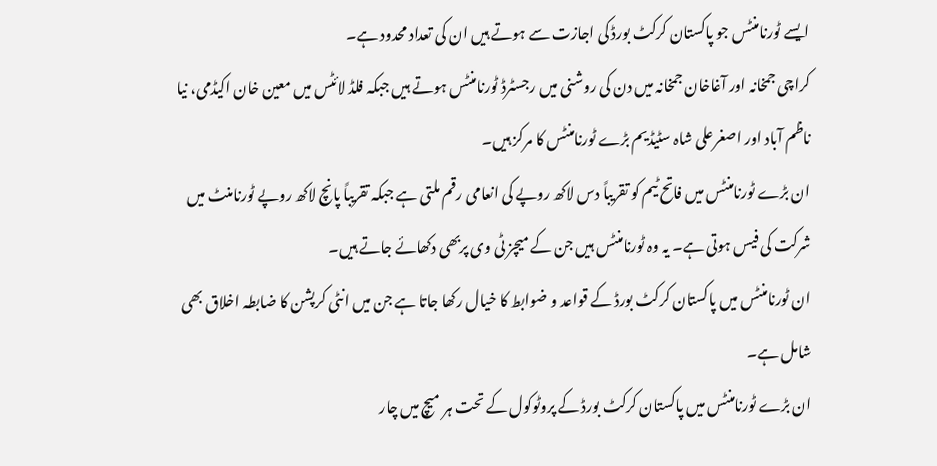ایسے ٹورنامنٹس جو پاکستان کرکٹ بورڈ کی اجازت سے ہوتے ہیں ان کی تعداد محدود ہے۔
کراچی جمخانہ اور آغاخان جمخانہ میں دن کی روشنی میں رجسٹرڈ ٹورنامنٹس ہوتے ہیں جبکہ فلڈ لائٹس میں معین خان اکیڈمی، نیا ناظم آباد اور اصغرعلی شاہ سٹیڈیم بڑے ٹورنامنٹس کا مرکز ہیں۔
ان بڑے ٹورنامنٹس میں فاتح ٹیم کو تقریباً دس لاکھ روپے کی انعامی رقم ملتی ہے جبکہ تقریباً پانچ لاکھ روپے ٹورنامنٹ میں شرکت کی فیس ہوتی ہے۔ یہ وہ ٹورنامنٹس ہیں جن کے میچز ٹی وی پربھی دکھائے جاتے ہیں۔
ان ٹورنامنٹس میں پاکستان کرکٹ بورڈ کے قواعد و ضوابط کا خیال رکھا جاتا ہے جن میں انٹی کرپشن کا ضابطہ اخلاق بھی شامل ہے۔
ان بڑے ٹورنامنٹس میں پاکستان کرکٹ بورڈ کے پروٹوکول کے تحت ہر میچ میں چار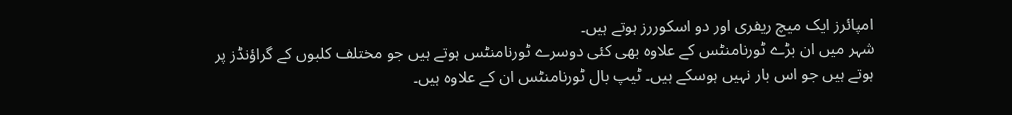امپائرز ایک میچ ریفری اور دو اسکوررز ہوتے ہیں۔
شہر میں ان بڑے ٹورنامنٹس کے علاوہ بھی کئی دوسرے ٹورنامنٹس ہوتے ہیں جو مختلف کلبوں کے گراؤنڈز پر ہوتے ہیں جو اس بار نہیں ہوسکے ہیں۔ ٹیپ بال ٹورنامنٹس ان کے علاوہ ہیں۔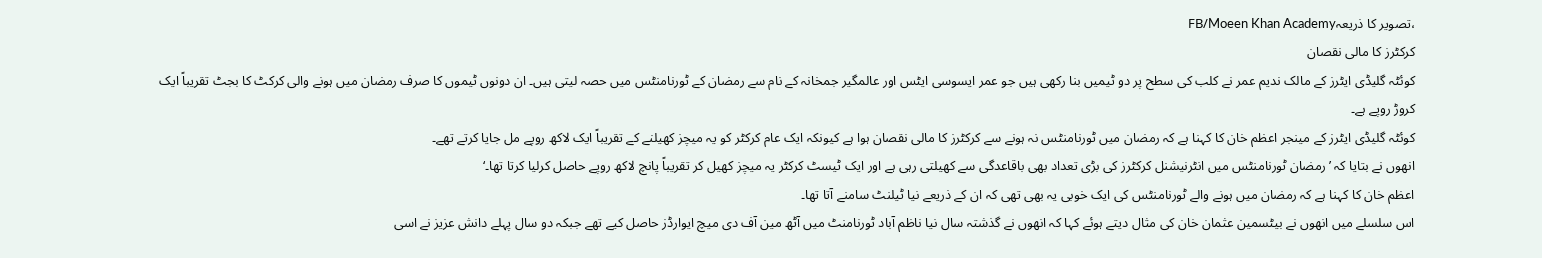،تصویر کا ذریعہFB/Moeen Khan Academy
کرکٹرز کا مالی نقصان
کوئٹہ گلیڈی ایٹرز کے مالک ندیم عمر نے کلب کی سطح پر دو ٹیمیں بنا رکھی ہیں جو عمر ایسوسی ایٹس اور عالمگیر جمخانہ کے نام سے رمضان کے ٹورنامنٹس میں حصہ لیتی ہیں۔ ان دونوں ٹیموں کا صرف رمضان میں ہونے والی کرکٹ کا بجٹ تقریباً ایک کروڑ روپے ہے۔
کوئٹہ گلیڈی ایٹرز کے مینجر اعظم خان کا کہنا ہے کہ رمضان میں ٹورنامنٹس نہ ہونے سے کرکٹرز کا مالی نقصان ہوا ہے کیونکہ ایک عام کرکٹر کو یہ میچز کھیلنے کے تقریباً ایک لاکھ روپے مل جایا کرتے تھے۔
انھوں نے بتایا کہ ’رمضان ٹورنامنٹس میں انٹرنیشنل کرکٹرز کی بڑی تعداد بھی باقاعدگی سے کھیلتی رہی ہے اور ایک ٹیسٹ کرکٹر یہ میچز کھیل کر تقریباً پانچ لاکھ روپے حاصل کرلیا کرتا تھا۔‘
اعظم خان کا کہنا ہے کہ رمضان میں ہونے والے ٹورنامنٹس کی ایک خوبی یہ بھی تھی کہ ان کے ذریعے نیا ٹیلنٹ سامنے آتا تھا۔
اس سلسلے میں انھوں نے بیٹسمین عثمان خان کی مثال دیتے ہوئے کہا کہ انھوں نے گذشتہ سال نیا ناظم آباد ٹورنامنٹ میں آٹھ مین آف دی میچ ایوارڈز حاصل کیے تھے جبکہ دو سال پہلے دانش عزیز نے اسی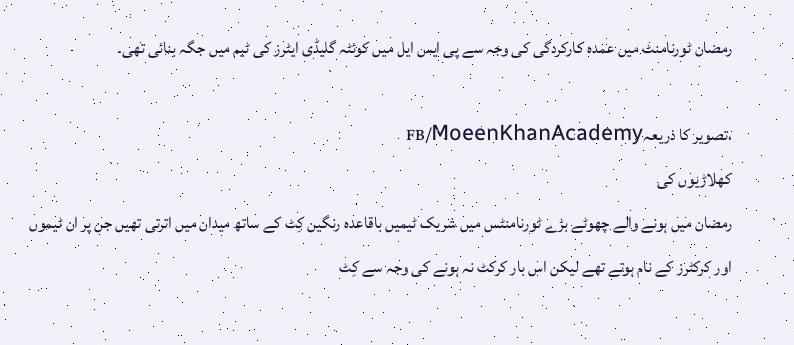رمضان ٹورنامنٹ میں عمدہ کارکردگی کی وجہ سے پی ایس ایل میں کوئٹہ گلیڈی ایٹرز کی ٹیم میں جگہ بنائی تھی۔

،تصویر کا ذریعہFB/MoeenKhanAcademy
کھلاڑیوں کی
رمضان میں ہونے والے چھوٹے بڑے ٹورنامنٹس میں شریک ٹیمیں باقاعدہ رنگین کِٹ کے ساتھ میدان میں اترتی تھیں جن پر ان ٹیموں اور کرکٹرز کے نام ہوتے تھے لیکن اس بار کرکٹ نہ ہونے کی وجہ سے کِٹ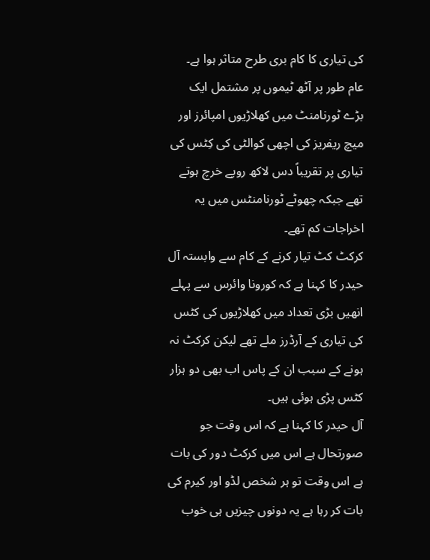کی تیاری کا کام بری طرح متاثر ہوا ہے۔
عام طور پر آٹھ ٹیموں پر مشتمل ایک بڑے ٹورنامنٹ میں کھلاڑیوں امپائرز اور میچ ریفریز کی اچھی کوالٹی کی کِٹس کی تیاری پر تقریباً دس لاکھ روپے خرچ ہوتے تھے جبکہ چھوٹے ٹورنامنٹس میں یہ اخراجات کم تھے۔
کرکٹ کٹ تیار کرنے کے کام سے وابستہ آل حیدر کا کہنا ہے کہ کورونا وائرس سے پہلے انھیں بڑی تعداد میں کھلاڑیوں کی کٹس کی تیاری کے آرڈرز ملے تھے لیکن کرکٹ نہ ہونے کے سبب ان کے پاس اب بھی دو ہزار کٹس پڑی ہوئی ہیں۔
آل حیدر کا کہنا ہے کہ اس وقت جو صورتحال ہے اس میں کرکٹ دور کی بات ہے اس وقت تو ہر شخص لڈو اور کیرم کی بات کر رہا ہے یہ دونوں چیزیں ہی خوب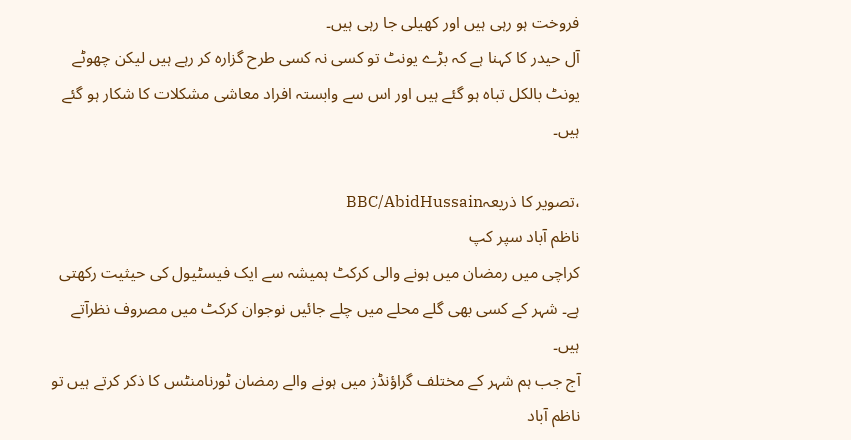فروخت ہو رہی ہیں اور کھیلی جا رہی ہیں۔
آل حیدر کا کہنا ہے کہ بڑے یونٹ تو کسی نہ کسی طرح گزارہ کر رہے ہیں لیکن چھوٹے یونٹ بالکل تباہ ہو گئے ہیں اور اس سے وابستہ افراد معاشی مشکلات کا شکار ہو گئے ہیں۔

،تصویر کا ذریعہBBC/AbidHussain
ناظم آباد سپر کپ
کراچی میں رمضان میں ہونے والی کرکٹ ہمیشہ سے ایک فیسٹیول کی حیثیت رکھتی ہے۔ شہر کے کسی بھی گلے محلے میں چلے جائیں نوجوان کرکٹ میں مصروف نظرآتے ہیں۔
آج جب ہم شہر کے مختلف گراؤنڈز میں ہونے والے رمضان ٹورنامنٹس کا ذکر کرتے ہیں تو ناظم آباد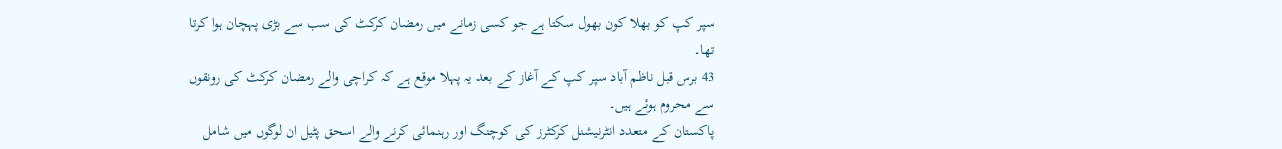سپر کپ کو بھلا کون بھول سکتا ہے جو کسی زمانے میں رمضان کرکٹ کی سب سے بڑی پہچان ہوا کرتا تھا۔
43 برس قبل ناظم آباد سپر کپ کے آغاز کے بعد یہ پہلا موقع ہے کہ کراچی والے رمضان کرکٹ کی رونقوں سے محروم ہوئے ہیں۔
پاکستان کے متعدد انٹرنیشنل کرکٹرز کی کوچنگ اور رہنمائی کرنے والے اسحق پٹیل ان لوگوں میں شامل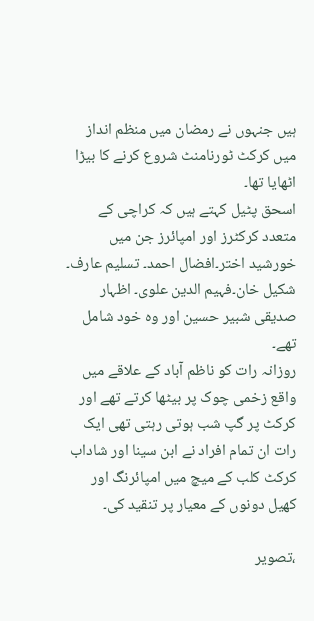ہیں جنہوں نے رمضان میں منظم انداز میں کرکٹ ٹورنامنٹ شروع کرنے کا بیڑا اٹھایا تھا۔
اسحق پٹیل کہتے ہیں کہ کراچی کے متعدد کرکٹرز اور امپائرز جن میں خورشید اختر۔افضال احمد۔ تسلیم عارف۔ شکیل خان۔فہیم الدین علوی۔ اظہار صدیقی شبیر حسین اور وہ خود شامل تھے۔
روزانہ رات کو ناظم آباد کے علاقے میں واقع زخمی چوک پر بیٹھا کرتے تھے اور کرکٹ پر گپ شب ہوتی رہتی تھی ایک رات ان تمام افراد نے ابن سینا اور شاداب کرکٹ کلب کے میچ میں امپائرنگ اور کھیل دونوں کے معیار پر تنقید کی۔

،تصویر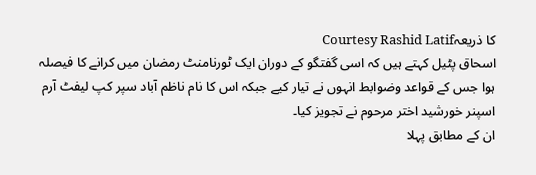کا ذریعہCourtesy Rashid Latif
اسحاق پٹیل کہتے ہیں کہ اسی گفتگو کے دوران ایک ٹورنامنٹ رمضان میں کرانے کا فیصلہ ہوا جس کے قواعد وضوابط انہوں نے تیار کیے جبکہ اس کا نام ناظم آباد سپر کپ لیفٹ آرم اسپنر خورشید اختر مرحوم نے تجویز کیا۔
ان کے مطابق پہلا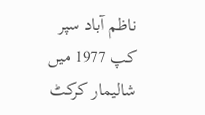ناظم آباد سپر کپ 1977 میں شالیمار کرکٹ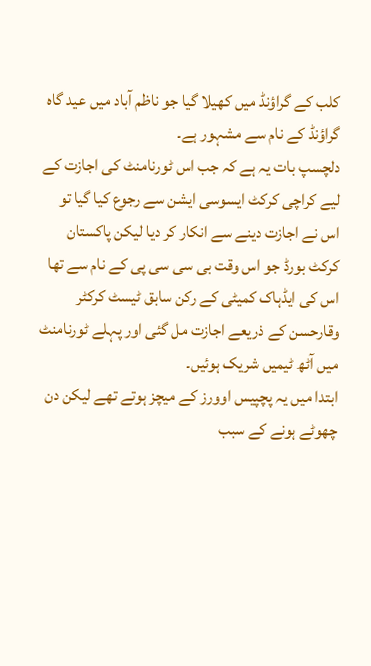کلب کے گراؤنڈ میں کھیلا گیا جو ناظم آباد میں عید گاہ گراؤنڈ کے نام سے مشہور ہے۔
دلچسپ بات یہ ہے کہ جب اس ٹورنامنٹ کی اجازت کے لیے کراچی کرکٹ ایسوسی ایشن سے رجوع کیا گیا تو اس نے اجازت دینے سے انکار کر دیا لیکن پاکستان کرکٹ بورڈ جو اس وقت بی سی سی پی کے نام سے تھا اس کی ایڈہاک کمیٹی کے رکن سابق ٹیسٹ کرکٹر وقارحسن کے ذریعے اجازت مل گئی اور پہلے ٹورنامنٹ میں آٹھ ٹیمیں شریک ہوئیں۔
ابتدا میں یہ پچپیس اوورز کے میچز ہوتے تھے لیکن دن چھوٹے ہونے کے سبب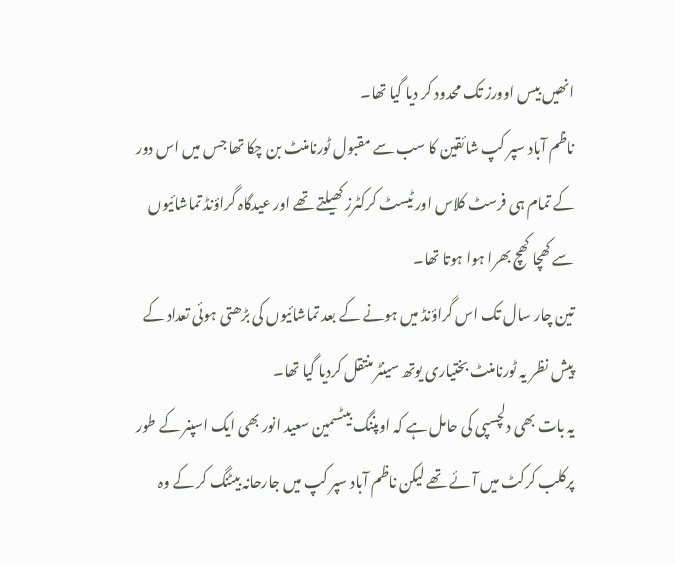انھیں بیس اوورز تک محدود کر دیا گیا تھا۔
ناظم آباد سپر کپ شائقین کا سب سے مقبول ٹورنامنٹ بن چکا تھا جس میں اس دور کے تمام ہی فرسٹ کلاس اور ٹیسٹ کرکٹرز کھیلتے تھے اور عیدگاہ گراؤنڈ تماشائیوں سے کھچا کھچ بھرا ہوا ہوتا تھا۔
تین چار سال تک اس گراؤنڈ میں ہونے کے بعد تماشائیوں کی بڑھتی ہوئی تعداد کے پیش نظر یہ ٹورنامنٹ بختیاری یوتھ سینٹر منتقل کردیا گیا تھا۔
یہ بات بھی دلچسپی کی حامل ہے کہ اوپننگ بیٹسمین سعید انور بھی ایک اسپنر کے طور پرکلب کرکٹ میں آئے تھے لیکن ناظم آباد سپر کپ میں جارحانہ بیٹنگ کر کے وہ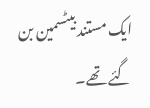ایک مستند بیٹسمین بن گئے تھے۔